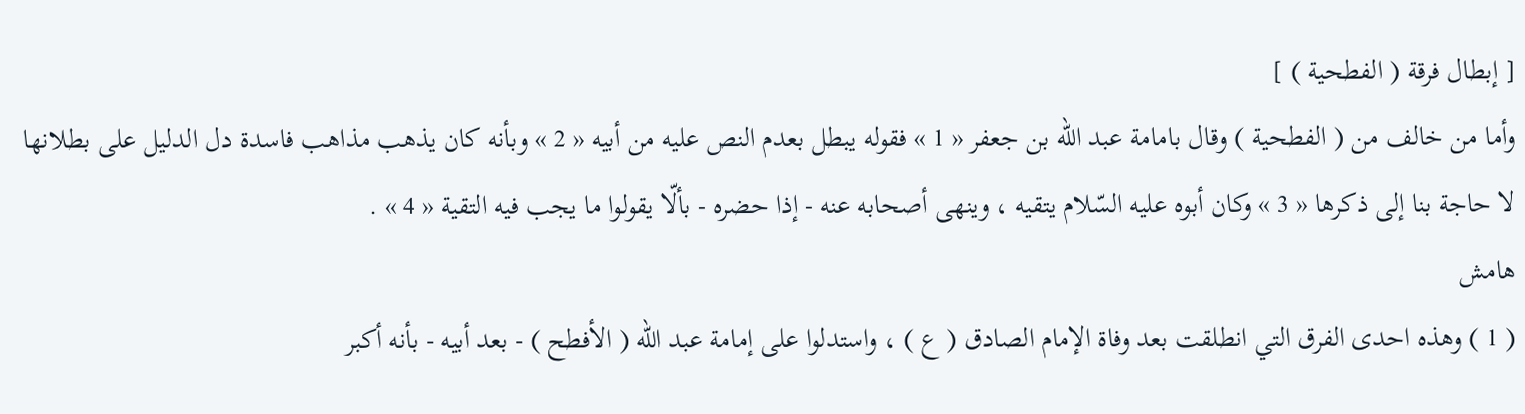[ إبطال فرقة ( الفطحية ) ]
وأما من خالف من ( الفطحية ) وقال بامامة عبد اللّه بن جعفر « 1 » فقوله يبطل بعدم النص عليه من أبيه « 2 » وبأنه كان يذهب مذاهب فاسدة دل الدليل على بطلانها لا حاجة بنا إلى ذكرها « 3 » وكان أبوه عليه السّلام يتقيه ، وينهى أصحابه عنه - إذا حضره - بألّا يقولوا ما يجب فيه التقية « 4 » .
هامش
( 1 ) وهذه احدى الفرق التي انطلقت بعد وفاة الإمام الصادق ( ع ) ، واستدلوا على إمامة عبد اللّه ( الأفطح ) - بعد أبيه - بأنه أكبر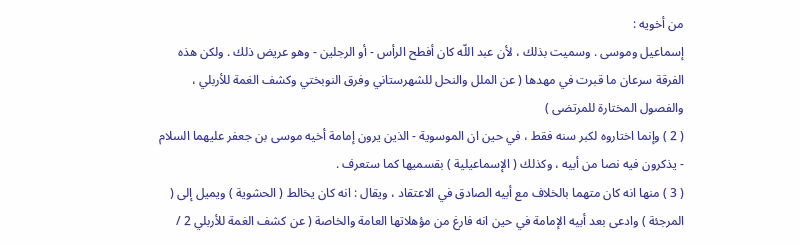من أخويه :
إسماعيل وموسى . وسميت بذلك ، لأن عبد اللّه كان أفطح الرأس - أو الرجلين - وهو عريض ذلك . ولكن هذه الفرقة سرعان ما قبرت في مهدها ( عن الملل والنحل للشهرستاني وفرق النوبختي وكشف الغمة للأربلي ، والفصول المختارة للمرتضى )
( 2 ) وإنما اختاروه لكبر سنه فقط ، في حين ان الموسوية - الذين يرون إمامة أخيه موسى بن جعفر عليهما السلام - يذكرون فيه نصا من أبيه ، وكذلك ( الإسماعيلية ) بقسميها كما ستعرف .
( 3 ) منها انه كان متهما بالخلاف مع أبيه الصادق في الاعتقاد ، ويقال : انه كان يخالط ( الحشوية ) ويميل إلى ( المرجئة ) وادعى بعد أبيه الإمامة في حين انه فارغ من مؤهلاتها العامة والخاصة ( عن كشف الغمة للأربلي 2 /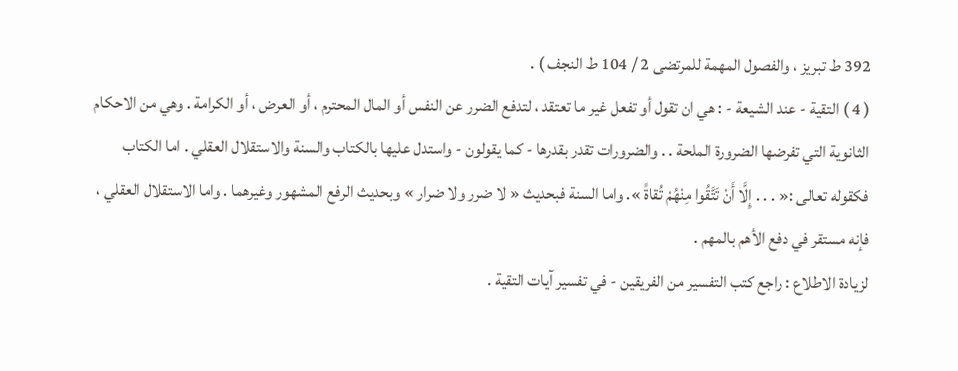392 ط تبريز ، والفصول المهمة للمرتضى 2 / 104 ط النجف ) .
( 4 ) التقية - عند الشيعة - : هي ان تقول أو تفعل غير ما تعتقد ، لتدفع الضرر عن النفس أو المال المحترم ، أو العرض ، أو الكرامة . وهي من الاحكام الثانوية التي تفرضها الضرورة الملحة . . والضرورات تقدر بقدرها - كما يقولون - واستدل عليها بالكتاب والسنة والاستقلال العقلي . اما الكتاب فكقوله تعالى :« . . . إِلَّا أَنْ تَتَّقُوا مِنْهُمْ تُقاةً ». واما السنة فبحديث « لا ضرر ولا ضرار » وبحديث الرفع المشهور وغيرهما . واما الاستقلال العقلي ، فإنه مستقر في دفع الأهم بالمهم .
لزيادة الاطلاع : راجع كتب التفسير من الفريقين - في تفسير آيات التقية .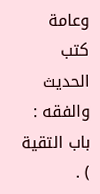وعامة كتب الحديث والفقه : باب التقية ) .